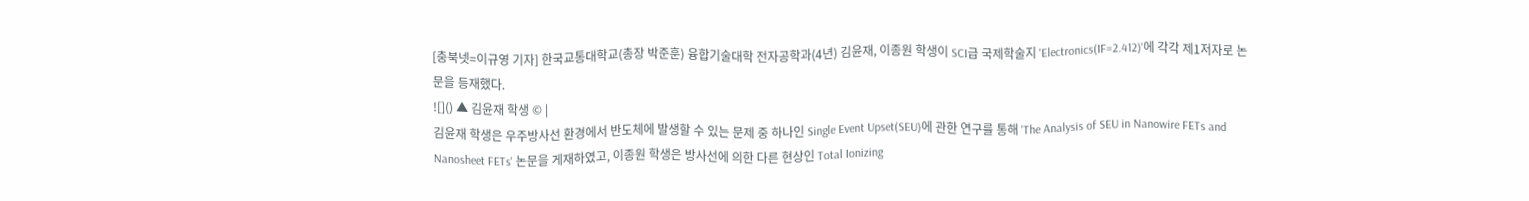[충북넷=이규영 기자] 한국교통대학교(총장 박준훈) 융합기술대학 전자공학과(4년) 김윤재, 이종원 학생이 SCI급 국제학술지 'Electronics(IF=2.412)'에 각각 제1저자로 논문을 등재했다.
![]() ▲ 김윤재 학생 © |
김윤재 학생은 우주방사선 환경에서 반도체에 발생할 수 있는 문제 중 하나인 Single Event Upset(SEU)에 관한 연구를 통해 'The Analysis of SEU in Nanowire FETs and Nanosheet FETs' 논문을 게재하였고, 이종원 학생은 방사선에 의한 다른 현상인 Total Ionizing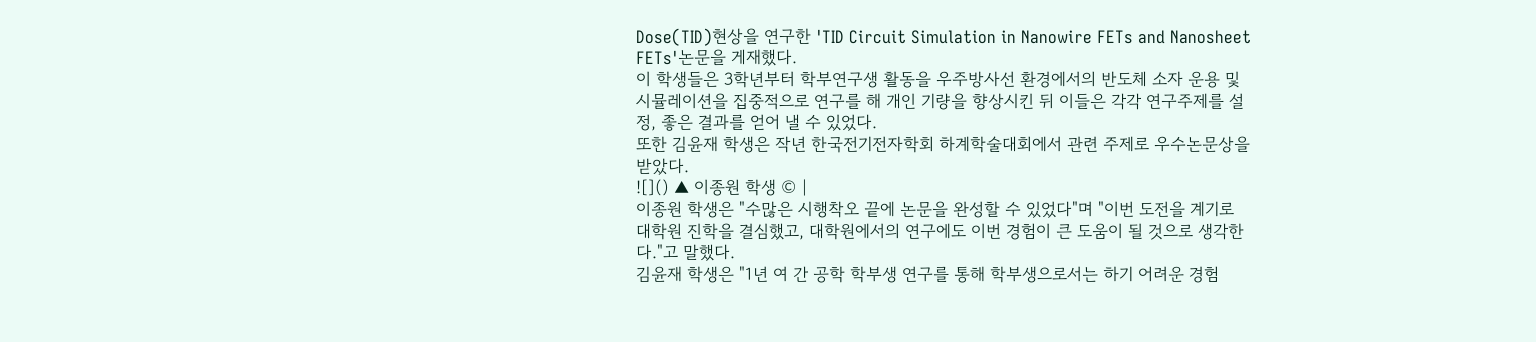Dose(TID)현상을 연구한 'TID Circuit Simulation in Nanowire FETs and Nanosheet FETs'논문을 게재했다.
이 학생들은 3학년부터 학부연구생 활동을 우주방사선 환경에서의 반도체 소자 운용 및 시뮬레이션을 집중적으로 연구를 해 개인 기량을 향상시킨 뒤 이들은 각각 연구주제를 설정, 좋은 결과를 얻어 낼 수 있었다.
또한 김윤재 학생은 작년 한국전기전자학회 하계학술대회에서 관련 주제로 우수논문상을 받았다.
![]() ▲ 이종원 학생 © |
이종원 학생은 "수많은 시행착오 끝에 논문을 완성할 수 있었다"며 "이번 도전을 계기로 대학원 진학을 결심했고, 대학원에서의 연구에도 이번 경험이 큰 도움이 될 것으로 생각한다."고 말했다.
김윤재 학생은 "1년 여 간 공학 학부생 연구를 통해 학부생으로서는 하기 어려운 경험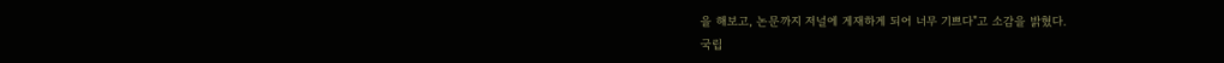을 해보고, 논문까지 저널에 게재하게 되어 너무 기쁘다"고 소감을 밝혔다.
국립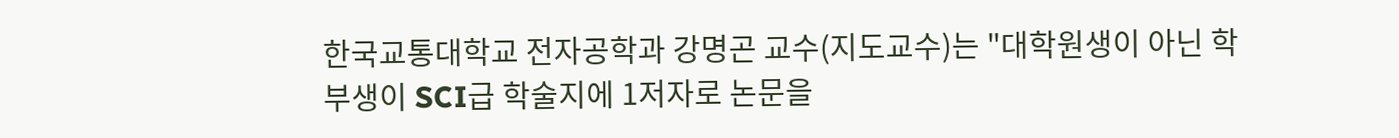한국교통대학교 전자공학과 강명곤 교수(지도교수)는 "대학원생이 아닌 학부생이 SCI급 학술지에 1저자로 논문을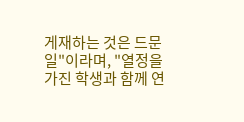게재하는 것은 드문 일"이라며, "열정을 가진 학생과 함께 연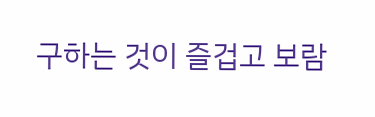구하는 것이 즐겁고 보람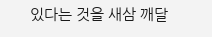있다는 것을 새삼 깨달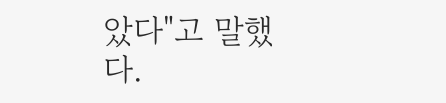았다"고 말했다.